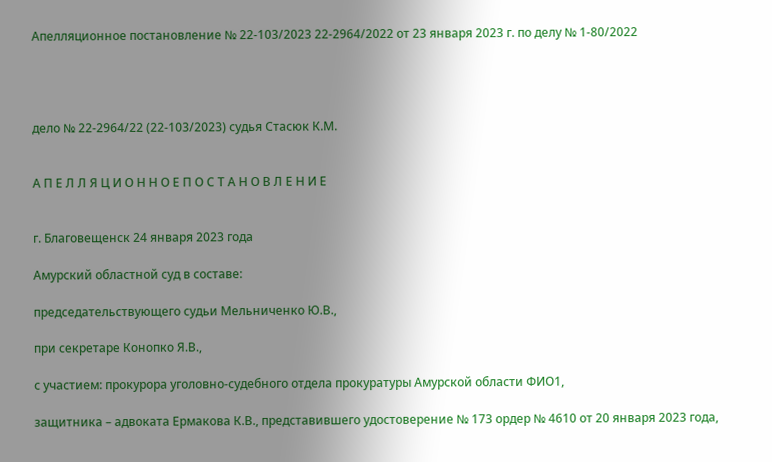Апелляционное постановление № 22-103/2023 22-2964/2022 от 23 января 2023 г. по делу № 1-80/2022




дело № 22-2964/22 (22-103/2023) судья Стасюк К.М.


А П Е Л Л Я Ц И О Н Н О Е П О С Т А Н О В Л Е Н И Е


г. Благовещенск 24 января 2023 года

Амурский областной суд в составе:

председательствующего судьи Мельниченко Ю.В.,

при секретаре Конопко Я.В.,

с участием: прокурора уголовно-судебного отдела прокуратуры Амурской области ФИО1,

защитника – адвоката Ермакова К.В., представившего удостоверение № 173 ордер № 4610 от 20 января 2023 года,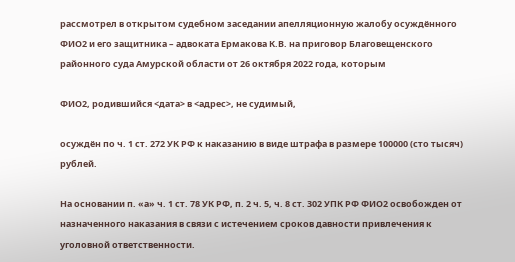рассмотрел в открытом судебном заседании апелляционную жалобу осуждённого ФИО2 и его защитника – адвоката Ермакова К.В. на приговор Благовещенского районного суда Амурской области от 26 октября 2022 года, которым

ФИО2, родившийся <дата> в <адрес>, не судимый,

осуждён по ч. 1 ст. 272 УК РФ к наказанию в виде штрафа в размере 100000 (сто тысяч) рублей.

На основании п. «а» ч. 1 ст. 78 УК РФ, п. 2 ч. 5, ч. 8 ст. 302 УПК РФ ФИО2 освобожден от назначенного наказания в связи с истечением сроков давности привлечения к уголовной ответственности.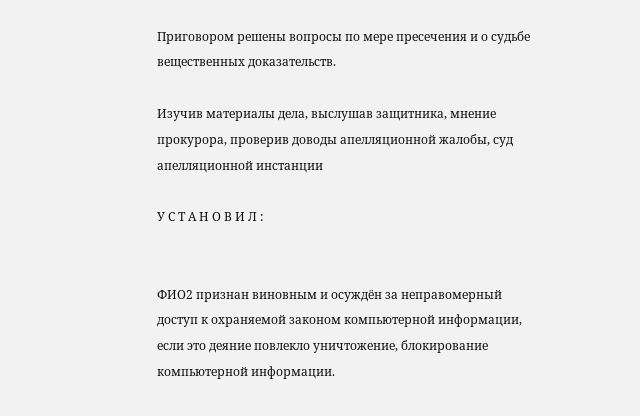Приговором решены вопросы по мере пресечения и о судьбе вещественных доказательств.

Изучив материалы дела, выслушав защитника, мнение прокурора, проверив доводы апелляционной жалобы, суд апелляционной инстанции

У С Т А Н О В И Л :


ФИО2 признан виновным и осуждён за неправомерный доступ к охраняемой законом компьютерной информации, если это деяние повлекло уничтожение, блокирование компьютерной информации.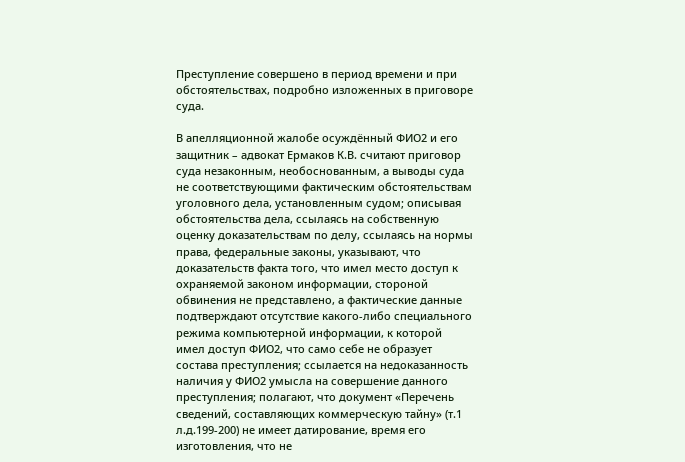Преступление совершено в период времени и при обстоятельствах, подробно изложенных в приговоре суда.

В апелляционной жалобе осуждённый ФИО2 и его защитник – адвокат Ермаков К.В. считают приговор суда незаконным, необоснованным, а выводы суда не соответствующими фактическим обстоятельствам уголовного дела, установленным судом; описывая обстоятельства дела, ссылаясь на собственную оценку доказательствам по делу, ссылаясь на нормы права, федеральные законы, указывают, что доказательств факта того, что имел место доступ к охраняемой законом информации, стороной обвинения не представлено, а фактические данные подтверждают отсутствие какого-либо специального режима компьютерной информации, к которой имел доступ ФИО2, что само себе не образует состава преступления; ссылается на недоказанность наличия у ФИО2 умысла на совершение данного преступления; полагают, что документ «Перечень сведений, составляющих коммерческую тайну» (т.1 л.д.199-200) не имеет датирование, время его изготовления, что не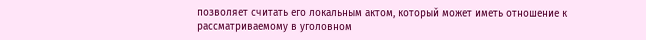позволяет считать его локальным актом, который может иметь отношение к рассматриваемому в уголовном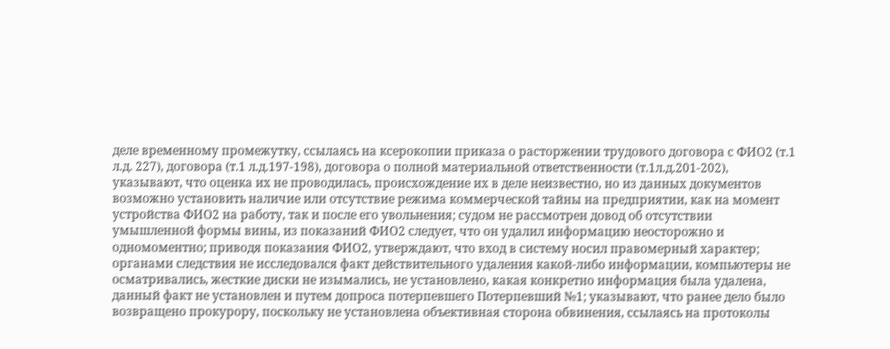деле временному промежутку, ссылаясь на ксерокопии приказа о расторжении трудового договора с ФИО2 (т.1 л.д. 227), договора (т.1 л.д.197-198), договора о полной материальной ответственности (т.1л.д.201-202), указывают, что оценка их не проводилась, происхождение их в деле неизвестно, но из данных документов возможно установить наличие или отсутствие режима коммерческой тайны на предприятии, как на момент устройства ФИО2 на работу, так и после его увольнения; судом не рассмотрен довод об отсутствии умышленной формы вины, из показаний ФИО2 следует, что он удалил информацию неосторожно и одномоментно; приводя показания ФИО2, утверждают, что вход в систему носил правомерный характер; органами следствия не исследовался факт действительного удаления какой-либо информации, компьютеры не осматривались, жесткие диски не изымались, не установлено, какая конкретно информация была удалена, данный факт не установлен и путем допроса потерпевшего Потерпевший №1; указывают, что ранее дело было возвращено прокурору, поскольку не установлена объективная сторона обвинения, ссылаясь на протоколы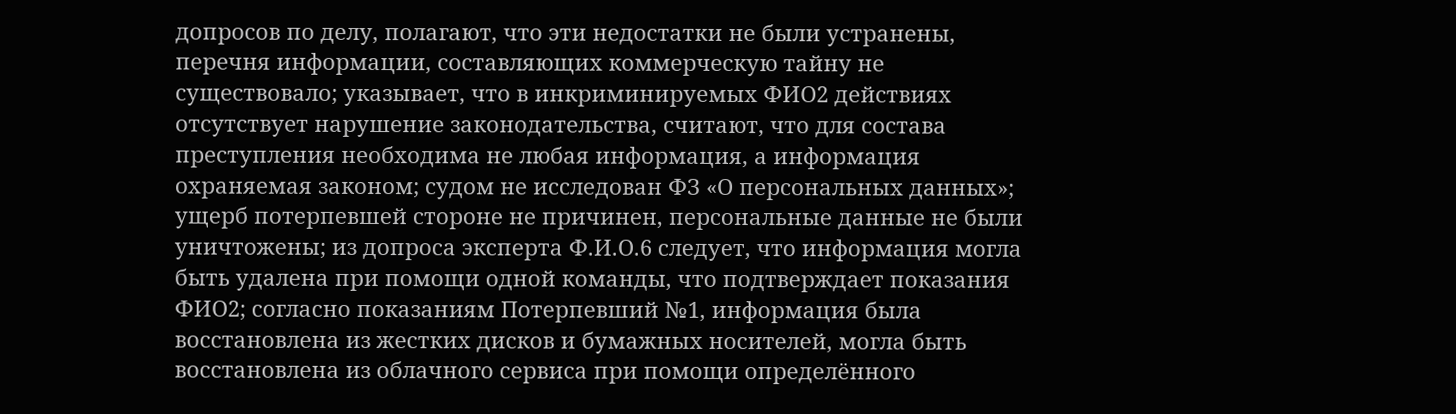допросов по делу, полагают, что эти недостатки не были устранены, перечня информации, составляющих коммерческую тайну не существовало; указывает, что в инкриминируемых ФИО2 действиях отсутствует нарушение законодательства, считают, что для состава преступления необходима не любая информация, а информация охраняемая законом; судом не исследован ФЗ «О персональных данных»; ущерб потерпевшей стороне не причинен, персональные данные не были уничтожены; из допроса эксперта Ф.И.О.6 следует, что информация могла быть удалена при помощи одной команды, что подтверждает показания ФИО2; согласно показаниям Потерпевший №1, информация была восстановлена из жестких дисков и бумажных носителей, могла быть восстановлена из облачного сервиса при помощи определённого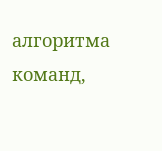алгоритма команд,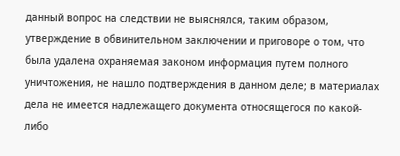данный вопрос на следствии не выяснялся, таким образом, утверждение в обвинительном заключении и приговоре о том, что была удалена охраняемая законом информация путем полного уничтожения, не нашло подтверждения в данном деле; в материалах дела не имеется надлежащего документа относящегося по какой-либо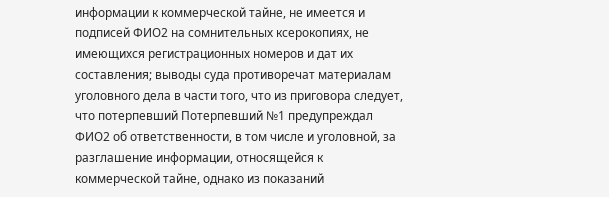информации к коммерческой тайне, не имеется и подписей ФИО2 на сомнительных ксерокопиях, не имеющихся регистрационных номеров и дат их составления; выводы суда противоречат материалам уголовного дела в части того, что из приговора следует, что потерпевший Потерпевший №1 предупреждал ФИО2 об ответственности, в том числе и уголовной, за разглашение информации, относящейся к коммерческой тайне, однако из показаний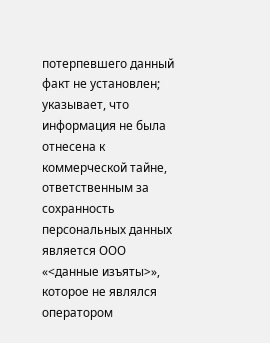потерпевшего данный факт не установлен; указывает, что информация не была отнесена к коммерческой тайне, ответственным за сохранность персональных данных является ООО «<данные изъяты>», которое не являлся оператором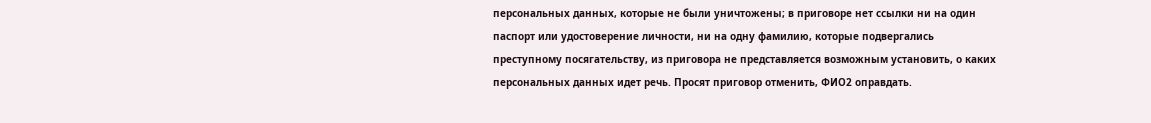персональных данных, которые не были уничтожены; в приговоре нет ссылки ни на один паспорт или удостоверение личности, ни на одну фамилию, которые подвергались преступному посягательству, из приговора не представляется возможным установить, о каких персональных данных идет речь. Просят приговор отменить, ФИО2 оправдать.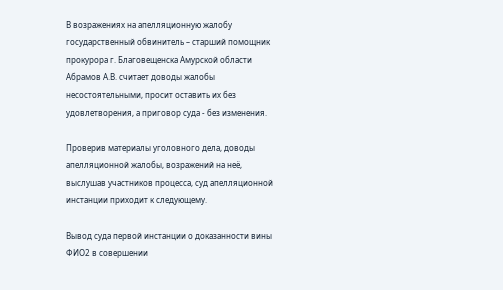В возражениях на апелляционную жалобу государственный обвинитель – старший помощник прокурора г. Благовещенска Амурской области Абрамов А.В. считает доводы жалобы несостоятельными, просит оставить их без удовлетворения, а приговор суда - без изменения.

Проверив материалы уголовного дела, доводы апелляционной жалобы, возражений на неё, выслушав участников процесса, суд апелляционной инстанции приходит к следующему.

Вывод суда первой инстанции о доказанности вины ФИО2 в совершении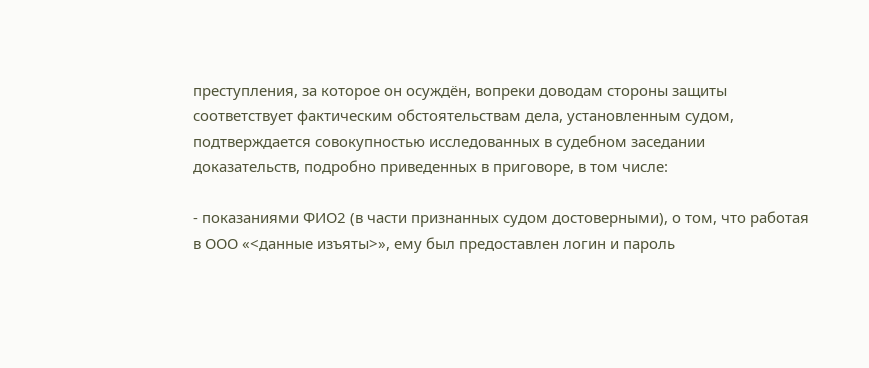преступления, за которое он осуждён, вопреки доводам стороны защиты соответствует фактическим обстоятельствам дела, установленным судом, подтверждается совокупностью исследованных в судебном заседании доказательств, подробно приведенных в приговоре, в том числе:

- показаниями ФИО2 (в части признанных судом достоверными), о том, что работая в ООО «<данные изъяты>», ему был предоставлен логин и пароль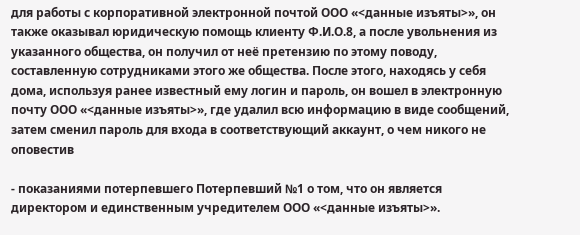для работы с корпоративной электронной почтой ООО «<данные изъяты>», он также оказывал юридическую помощь клиенту Ф.И.О.8, а после увольнения из указанного общества, он получил от неё претензию по этому поводу, составленную сотрудниками этого же общества. После этого, находясь у себя дома, используя ранее известный ему логин и пароль, он вошел в электронную почту ООО «<данные изъяты>», где удалил всю информацию в виде сообщений, затем сменил пароль для входа в соответствующий аккаунт, о чем никого не оповестив

- показаниями потерпевшего Потерпевший №1 о том, что он является директором и единственным учредителем ООО «<данные изъяты>».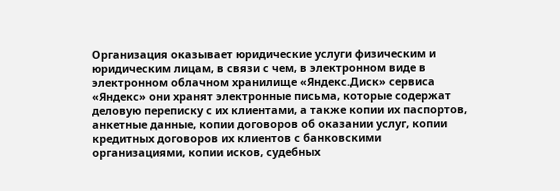Организация оказывает юридические услуги физическим и юридическим лицам, в связи с чем, в электронном виде в электронном облачном хранилище «Яндекс.Диск» сервиса «Яндекс» они хранят электронные письма, которые содержат деловую переписку с их клиентами, а также копии их паспортов, анкетные данные, копии договоров об оказании услуг, копии кредитных договоров их клиентов с банковскими организациями, копии исков, судебных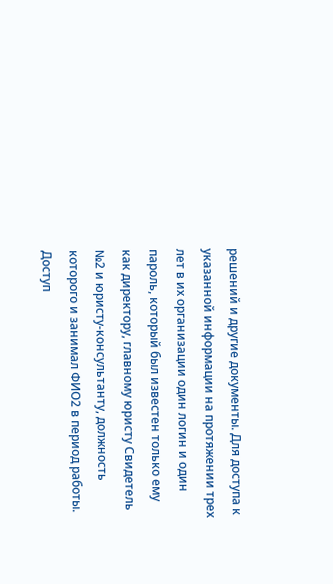решений и другие документы. Для доступа к указанной информации на протяжении трех лет в их организации один логин и один пароль, который был известен только ему как директору, главному юристу Свидетель №2 и юристу-консультанту, должность которого и занимал ФИО2 в период работы. Доступ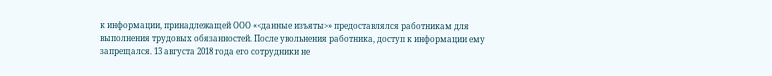к информации, принадлежащей ООО «<данные изъяты>» предоставлялся работникам для выполнения трудовых обязанностей. После увольнения работника, доступ к информации ему запрещался. 13 августа 2018 года его сотрудники не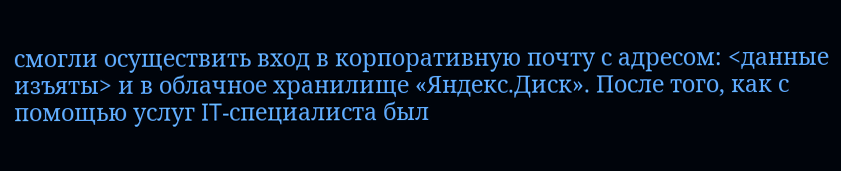смогли осуществить вход в корпоративную почту с адресом: <данные изъяты> и в облачное хранилище «Яндекс.Диск». После того, как с помощью услуг IT-специалиста был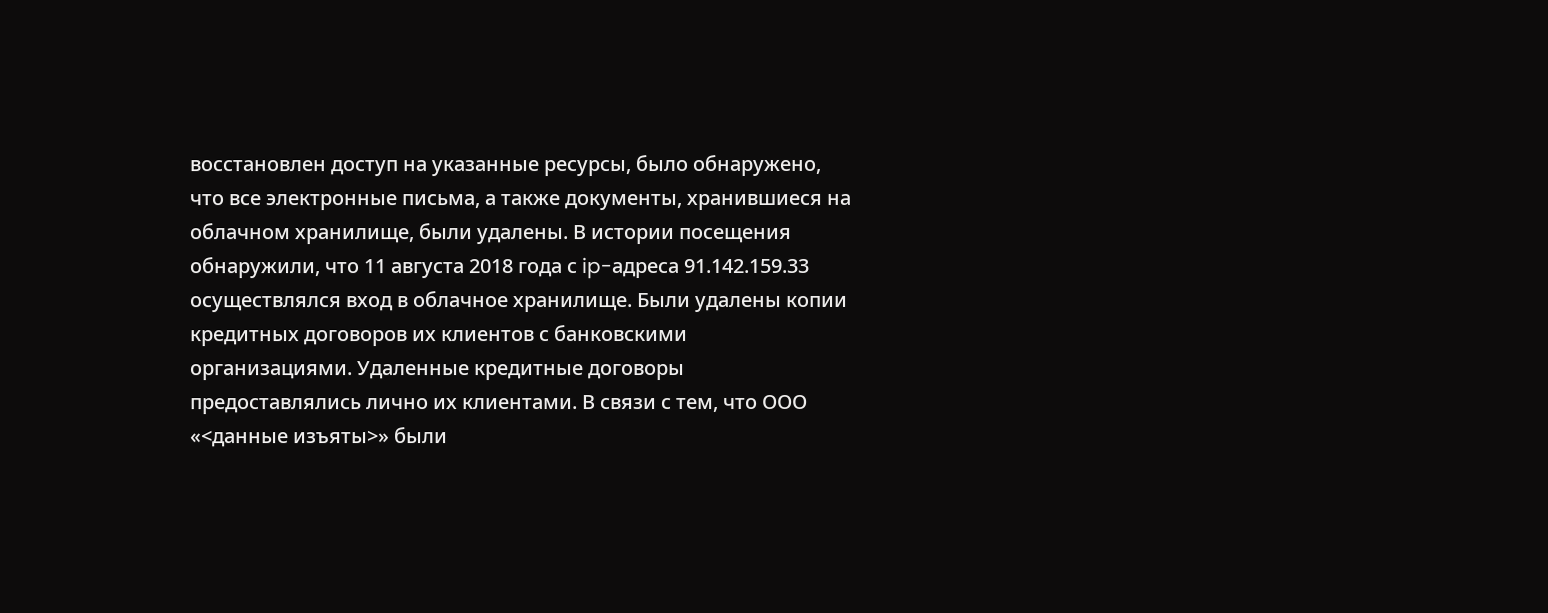восстановлен доступ на указанные ресурсы, было обнаружено, что все электронные письма, а также документы, хранившиеся на облачном хранилище, были удалены. В истории посещения обнаружили, что 11 августа 2018 года с ip-адреса 91.142.159.33 осуществлялся вход в облачное хранилище. Были удалены копии кредитных договоров их клиентов с банковскими организациями. Удаленные кредитные договоры предоставлялись лично их клиентами. В связи с тем, что ООО «<данные изъяты>» были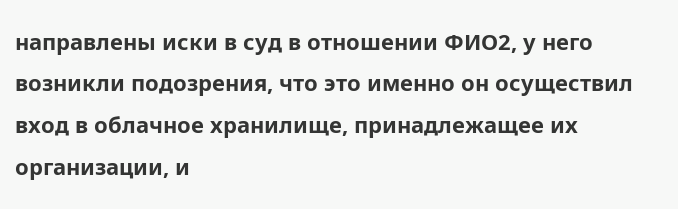направлены иски в суд в отношении ФИО2, у него возникли подозрения, что это именно он осуществил вход в облачное хранилище, принадлежащее их организации, и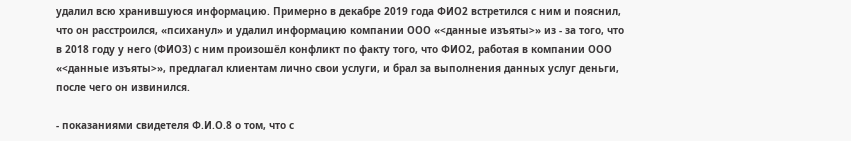удалил всю хранившуюся информацию. Примерно в декабре 2019 года ФИО2 встретился с ним и пояснил, что он расстроился, «психанул» и удалил информацию компании ООО «<данные изъяты>» из - за того, что в 2018 году у него (ФИО3) с ним произошёл конфликт по факту того, что ФИО2, работая в компании ООО «<данные изъяты>», предлагал клиентам лично свои услуги, и брал за выполнения данных услуг деньги, после чего он извинился.

- показаниями свидетеля Ф.И.О.8 о том, что с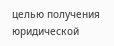целью получения юридической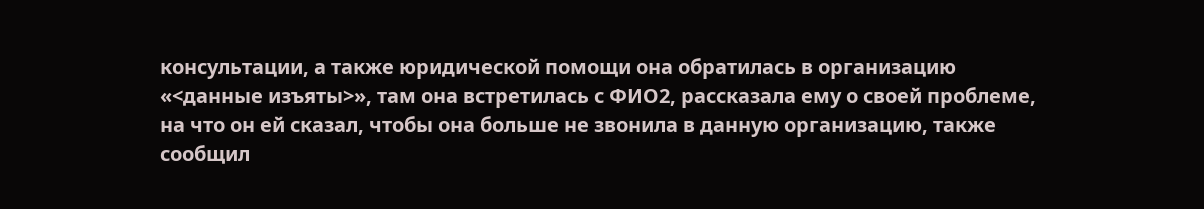консультации, а также юридической помощи она обратилась в организацию «<данные изъяты>», там она встретилась с ФИО2, рассказала ему о своей проблеме, на что он ей сказал, чтобы она больше не звонила в данную организацию, также сообщил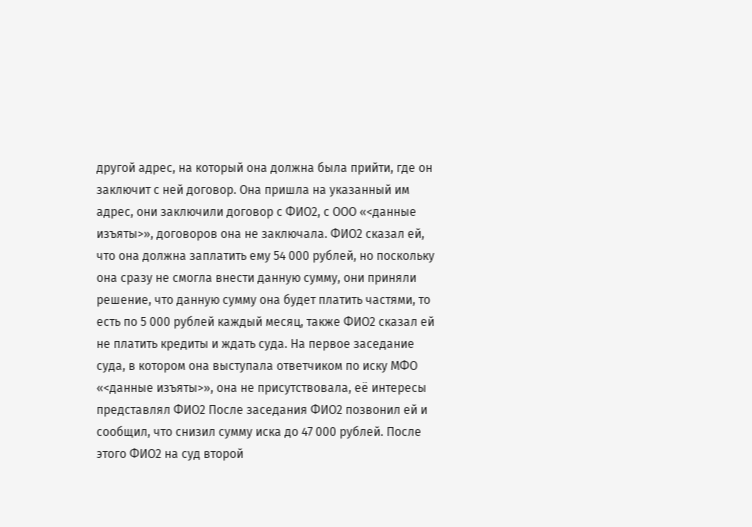другой адрес, на который она должна была прийти, где он заключит с ней договор. Она пришла на указанный им адрес, они заключили договор с ФИО2, с ООО «<данные изъяты>», договоров она не заключала. ФИО2 сказал ей, что она должна заплатить ему 54 000 рублей, но поскольку она сразу не смогла внести данную сумму, они приняли решение, что данную сумму она будет платить частями, то есть по 5 000 рублей каждый месяц, также ФИО2 сказал ей не платить кредиты и ждать суда. На первое заседание суда, в котором она выступала ответчиком по иску МФО «<данные изъяты>», она не присутствовала, её интересы представлял ФИО2 После заседания ФИО2 позвонил ей и сообщил, что снизил сумму иска до 47 000 рублей. После этого ФИО2 на суд второй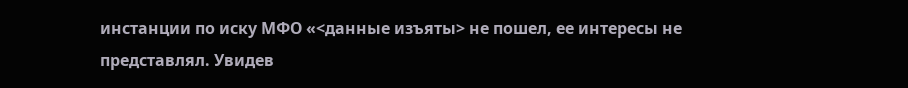инстанции по иску МФО «<данные изъяты> не пошел, ее интересы не представлял. Увидев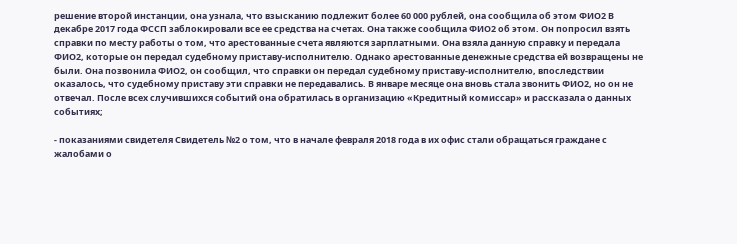решение второй инстанции, она узнала, что взысканию подлежит более 60 000 рублей, она сообщила об этом ФИО2 В декабре 2017 года ФССП заблокировали все ее средства на счетах. Она также сообщила ФИО2 об этом. Он попросил взять справки по месту работы о том, что арестованные счета являются зарплатными. Она взяла данную справку и передала ФИО2, которые он передал судебному приставу-исполнителю. Однако арестованные денежные средства ей возвращены не были. Она позвонила ФИО2, он сообщил, что справки он передал судебному приставу-исполнителю, впоследствии оказалось, что судебному приставу эти справки не передавались. В январе месяце она вновь стала звонить ФИО2, но он не отвечал. После всех случившихся событий она обратилась в организацию «Кредитный комиссар» и рассказала о данных событиях;

- показаниями свидетеля Свидетель №2 о том, что в начале февраля 2018 года в их офис стали обращаться граждане с жалобами о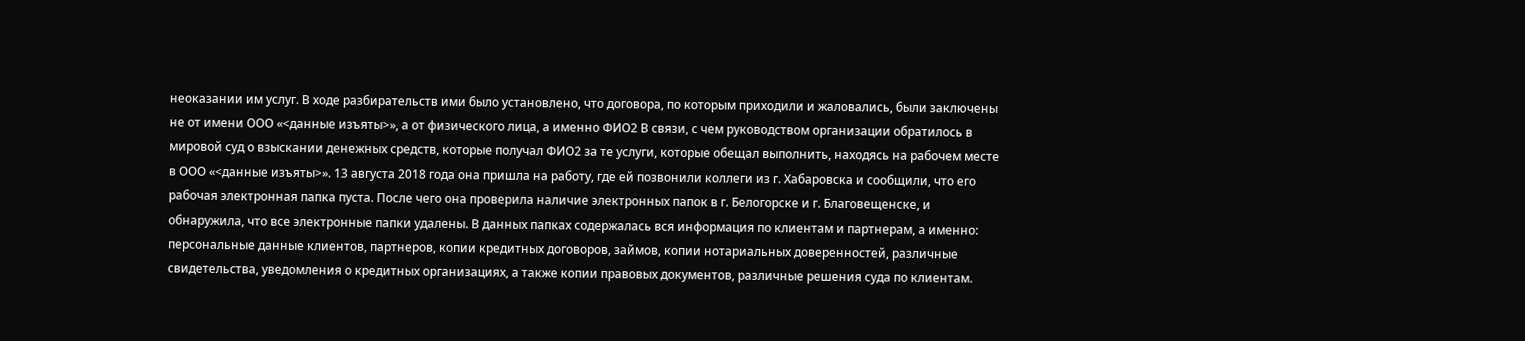неоказании им услуг. В ходе разбирательств ими было установлено, что договора, по которым приходили и жаловались, были заключены не от имени ООО «<данные изъяты>», а от физического лица, а именно ФИО2 В связи, с чем руководством организации обратилось в мировой суд о взыскании денежных средств, которые получал ФИО2 за те услуги, которые обещал выполнить, находясь на рабочем месте в ООО «<данные изъяты>». 13 августа 2018 года она пришла на работу, где ей позвонили коллеги из г. Хабаровска и сообщили, что его рабочая электронная папка пуста. После чего она проверила наличие электронных папок в г. Белогорске и г. Благовещенске, и обнаружила, что все электронные папки удалены. В данных папках содержалась вся информация по клиентам и партнерам, а именно: персональные данные клиентов, партнеров, копии кредитных договоров, займов, копии нотариальных доверенностей, различные свидетельства, уведомления о кредитных организациях, а также копии правовых документов, различные решения суда по клиентам.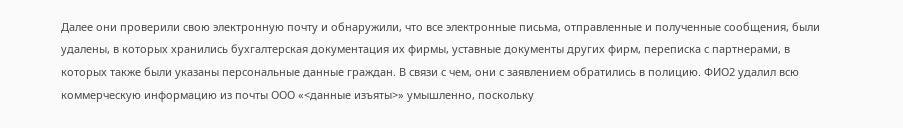Далее они проверили свою электронную почту и обнаружили, что все электронные письма, отправленные и полученные сообщения, были удалены, в которых хранились бухгалтерская документация их фирмы, уставные документы других фирм, переписка с партнерами, в которых также были указаны персональные данные граждан. В связи с чем, они с заявлением обратились в полицию. ФИО2 удалил всю коммерческую информацию из почты ООО «<данные изъяты>» умышленно, поскольку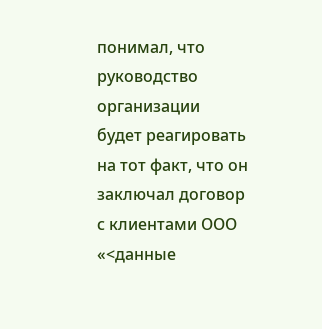понимал, что руководство организации будет реагировать на тот факт, что он заключал договор с клиентами ООО «<данные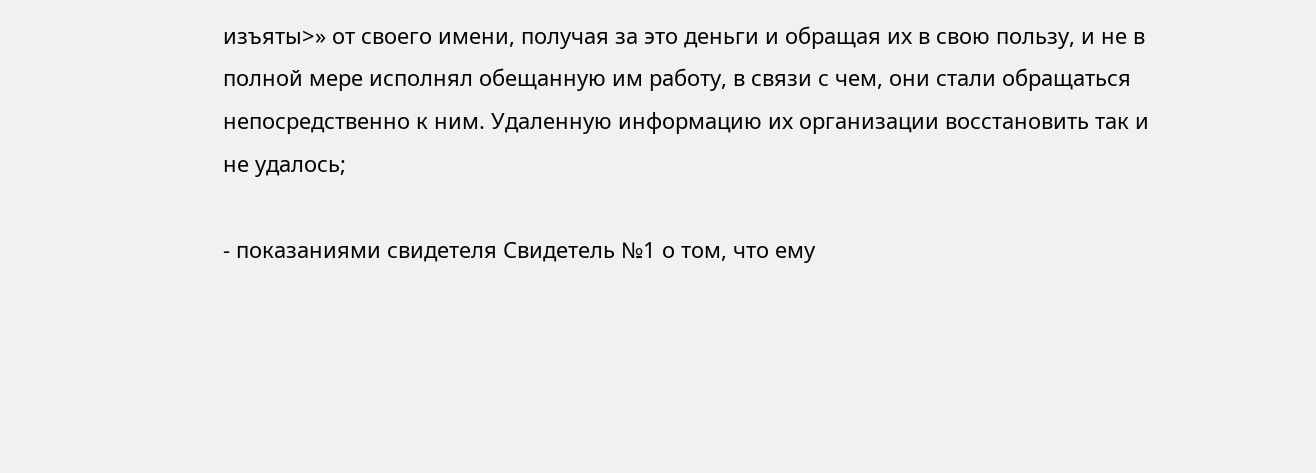изъяты>» от своего имени, получая за это деньги и обращая их в свою пользу, и не в полной мере исполнял обещанную им работу, в связи с чем, они стали обращаться непосредственно к ним. Удаленную информацию их организации восстановить так и не удалось;

- показаниями свидетеля Свидетель №1 о том, что ему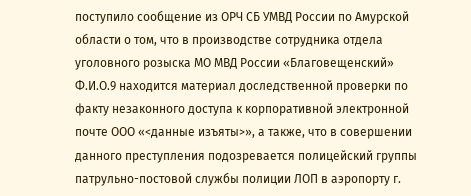поступило сообщение из ОРЧ СБ УМВД России по Амурской области о том, что в производстве сотрудника отдела уголовного розыска МО МВД России «Благовещенский» Ф.И.О.9 находится материал доследственной проверки по факту незаконного доступа к корпоративной электронной почте ООО «<данные изъяты>», а также, что в совершении данного преступления подозревается полицейский группы патрульно-постовой службы полиции ЛОП в аэропорту г.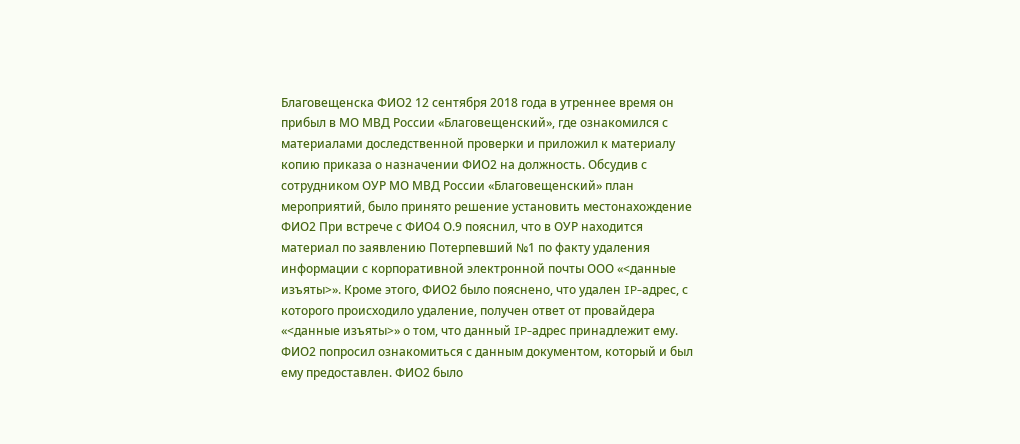Благовещенска ФИО2 12 сентября 2018 года в утреннее время он прибыл в МО МВД России «Благовещенский», где ознакомился с материалами доследственной проверки и приложил к материалу копию приказа о назначении ФИО2 на должность. Обсудив с сотрудником ОУР МО МВД России «Благовещенский» план мероприятий, было принято решение установить местонахождение ФИО2 При встрече с ФИО4 О.9 пояснил, что в ОУР находится материал по заявлению Потерпевший №1 по факту удаления информации с корпоративной электронной почты ООО «<данные изъяты>». Кроме этого, ФИО2 было пояснено, что удален IP-адрес, с которого происходило удаление, получен ответ от провайдера «<данные изъяты>» о том, что данный IP-адрес принадлежит ему. ФИО2 попросил ознакомиться с данным документом, который и был ему предоставлен. ФИО2 было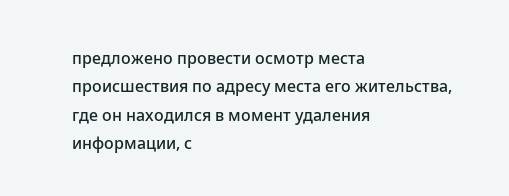предложено провести осмотр места происшествия по адресу места его жительства, где он находился в момент удаления информации, с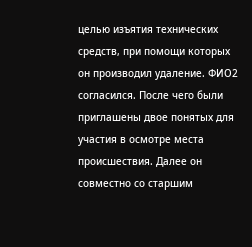целью изъятия технических средств, при помощи которых он производил удаление. ФИО2 согласился. После чего были приглашены двое понятых для участия в осмотре места происшествия. Далее он совместно со старшим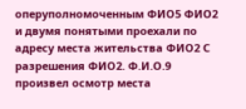оперуполномоченным ФИО5 ФИО2 и двумя понятыми проехали по адресу места жительства ФИО2 С разрешения ФИО2. Ф.И.О.9 произвел осмотр места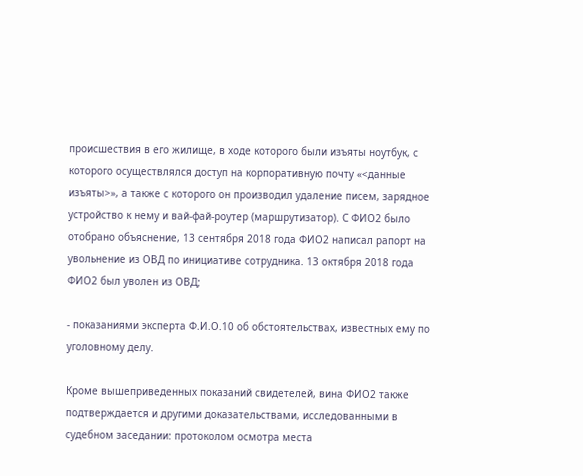происшествия в его жилище, в ходе которого были изъяты ноутбук, с которого осуществлялся доступ на корпоративную почту «<данные изъяты>», а также с которого он производил удаление писем, зарядное устройство к нему и вай-фай-роутер (маршрутизатор). С ФИО2 было отобрано объяснение, 13 сентября 2018 года ФИО2 написал рапорт на увольнение из ОВД по инициативе сотрудника. 13 октября 2018 года ФИО2 был уволен из ОВД;

- показаниями эксперта Ф.И.О.10 об обстоятельствах, известных ему по уголовному делу.

Кроме вышеприведенных показаний свидетелей, вина ФИО2 также подтверждается и другими доказательствами, исследованными в судебном заседании: протоколом осмотра места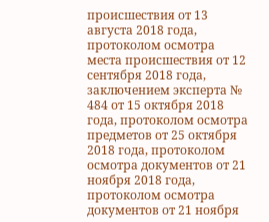происшествия от 13 августа 2018 года, протоколом осмотра места происшествия от 12 сентября 2018 года, заключением эксперта № 484 от 15 октября 2018 года, протоколом осмотра предметов от 25 октября 2018 года, протоколом осмотра документов от 21 ноября 2018 года, протоколом осмотра документов от 21 ноября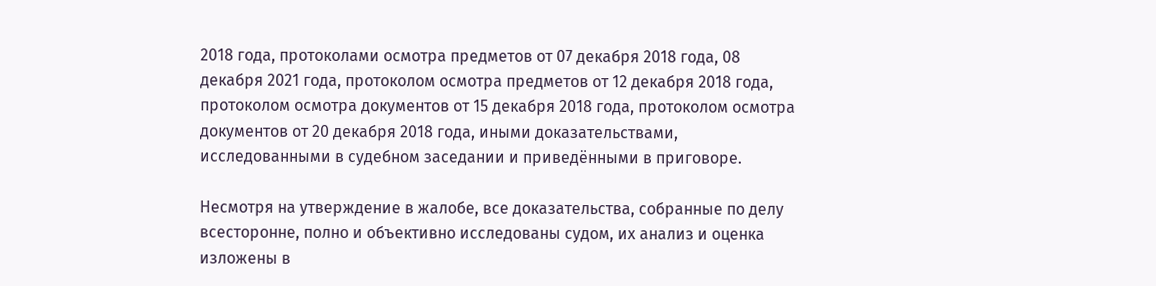2018 года, протоколами осмотра предметов от 07 декабря 2018 года, 08 декабря 2021 года, протоколом осмотра предметов от 12 декабря 2018 года, протоколом осмотра документов от 15 декабря 2018 года, протоколом осмотра документов от 20 декабря 2018 года, иными доказательствами, исследованными в судебном заседании и приведёнными в приговоре.

Несмотря на утверждение в жалобе, все доказательства, собранные по делу всесторонне, полно и объективно исследованы судом, их анализ и оценка изложены в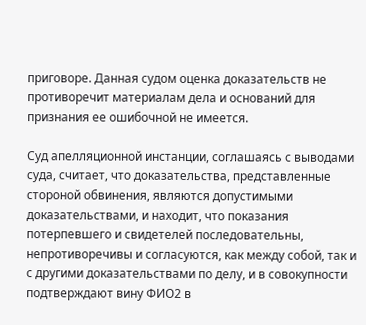приговоре. Данная судом оценка доказательств не противоречит материалам дела и оснований для признания ее ошибочной не имеется.

Суд апелляционной инстанции, соглашаясь с выводами суда, считает, что доказательства, представленные стороной обвинения, являются допустимыми доказательствами, и находит, что показания потерпевшего и свидетелей последовательны, непротиворечивы и согласуются, как между собой, так и с другими доказательствами по делу, и в совокупности подтверждают вину ФИО2 в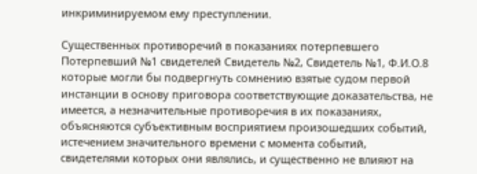инкриминируемом ему преступлении.

Существенных противоречий в показаниях потерпевшего Потерпевший №1 свидетелей Свидетель №2, Свидетель №1, Ф.И.О.8 которые могли бы подвергнуть сомнению взятые судом первой инстанции в основу приговора соответствующие доказательства, не имеется, а незначительные противоречия в их показаниях, объясняются субъективным восприятием произошедших событий, истечением значительного времени с момента событий, свидетелями которых они являлись, и существенно не влияют на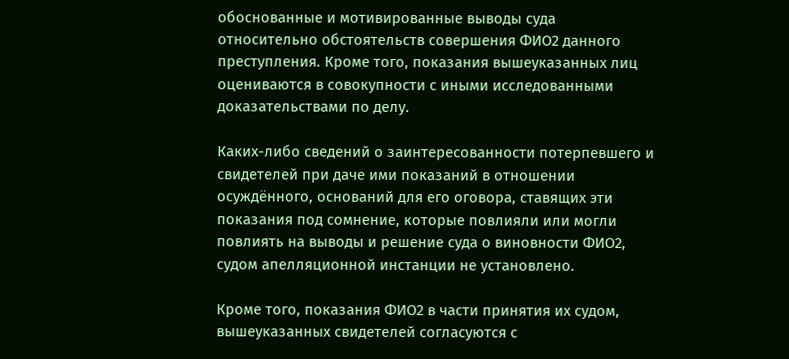обоснованные и мотивированные выводы суда относительно обстоятельств совершения ФИО2 данного преступления. Кроме того, показания вышеуказанных лиц оцениваются в совокупности с иными исследованными доказательствами по делу.

Каких-либо сведений о заинтересованности потерпевшего и свидетелей при даче ими показаний в отношении осуждённого, оснований для его оговора, ставящих эти показания под сомнение, которые повлияли или могли повлиять на выводы и решение суда о виновности ФИО2, судом апелляционной инстанции не установлено.

Кроме того, показания ФИО2 в части принятия их судом, вышеуказанных свидетелей согласуются с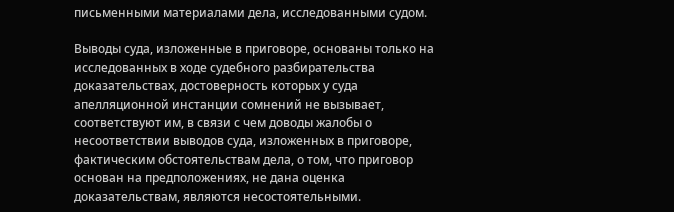письменными материалами дела, исследованными судом.

Выводы суда, изложенные в приговоре, основаны только на исследованных в ходе судебного разбирательства доказательствах, достоверность которых у суда апелляционной инстанции сомнений не вызывает, соответствуют им, в связи с чем доводы жалобы о несоответствии выводов суда, изложенных в приговоре, фактическим обстоятельствам дела, о том, что приговор основан на предположениях, не дана оценка доказательствам, являются несостоятельными.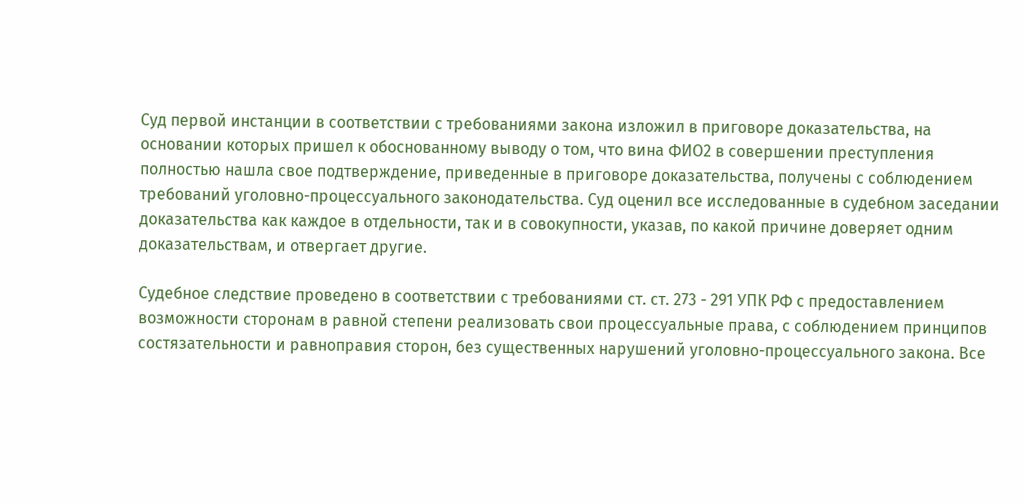Суд первой инстанции в соответствии с требованиями закона изложил в приговоре доказательства, на основании которых пришел к обоснованному выводу о том, что вина ФИО2 в совершении преступления полностью нашла свое подтверждение, приведенные в приговоре доказательства, получены с соблюдением требований уголовно-процессуального законодательства. Суд оценил все исследованные в судебном заседании доказательства как каждое в отдельности, так и в совокупности, указав, по какой причине доверяет одним доказательствам, и отвергает другие.

Судебное следствие проведено в соответствии с требованиями ст. ст. 273 - 291 УПК РФ с предоставлением возможности сторонам в равной степени реализовать свои процессуальные права, с соблюдением принципов состязательности и равноправия сторон, без существенных нарушений уголовно-процессуального закона. Все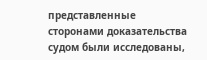представленные сторонами доказательства судом были исследованы,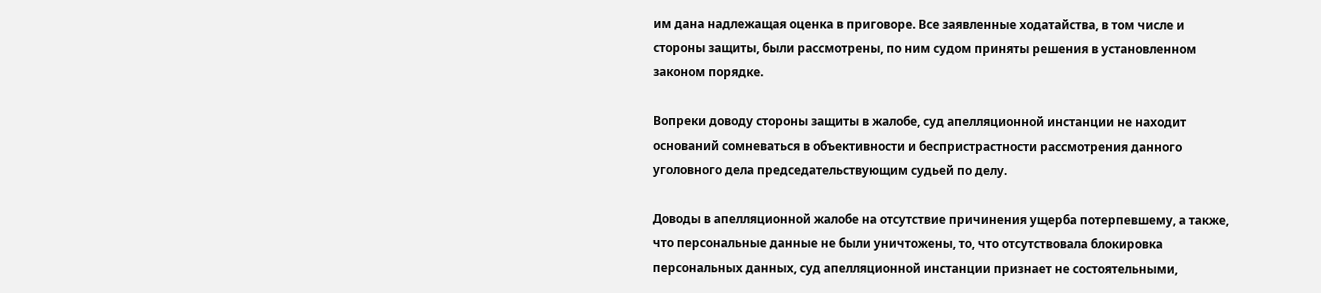им дана надлежащая оценка в приговоре. Все заявленные ходатайства, в том числе и стороны защиты, были рассмотрены, по ним судом приняты решения в установленном законом порядке.

Вопреки доводу стороны защиты в жалобе, суд апелляционной инстанции не находит оснований сомневаться в объективности и беспристрастности рассмотрения данного уголовного дела председательствующим судьей по делу.

Доводы в апелляционной жалобе на отсутствие причинения ущерба потерпевшему, а также, что персональные данные не были уничтожены, то, что отсутствовала блокировка персональных данных, суд апелляционной инстанции признает не состоятельными,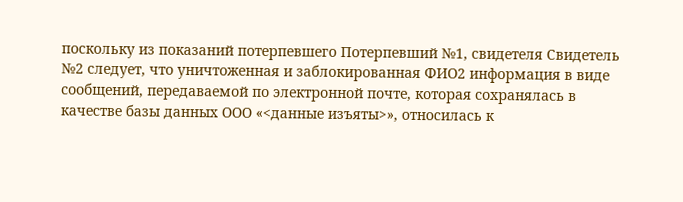поскольку из показаний потерпевшего Потерпевший №1, свидетеля Свидетель №2 следует, что уничтоженная и заблокированная ФИО2 информация в виде сообщений, передаваемой по электронной почте, которая сохранялась в качестве базы данных ООО «<данные изъяты>», относилась к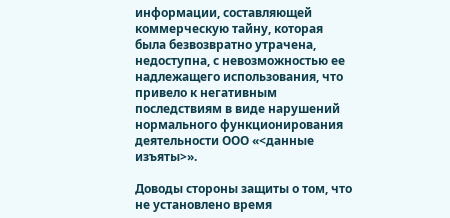информации, составляющей коммерческую тайну, которая была безвозвратно утрачена, недоступна, с невозможностью ее надлежащего использования, что привело к негативным последствиям в виде нарушений нормального функционирования деятельности ООО «<данные изъяты>».

Доводы стороны защиты о том, что не установлено время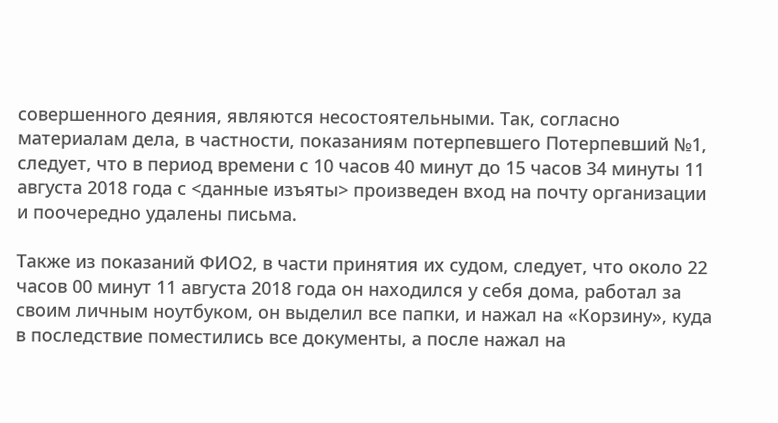совершенного деяния, являются несостоятельными. Так, согласно материалам дела, в частности, показаниям потерпевшего Потерпевший №1, следует, что в период времени с 10 часов 40 минут до 15 часов 34 минуты 11 августа 2018 года с <данные изъяты> произведен вход на почту организации и поочередно удалены письма.

Также из показаний ФИО2, в части принятия их судом, следует, что около 22 часов 00 минут 11 августа 2018 года он находился у себя дома, работал за своим личным ноутбуком, он выделил все папки, и нажал на «Корзину», куда в последствие поместились все документы, а после нажал на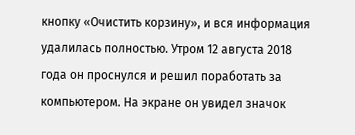кнопку «Очистить корзину», и вся информация удалилась полностью. Утром 12 августа 2018 года он проснулся и решил поработать за компьютером. На экране он увидел значок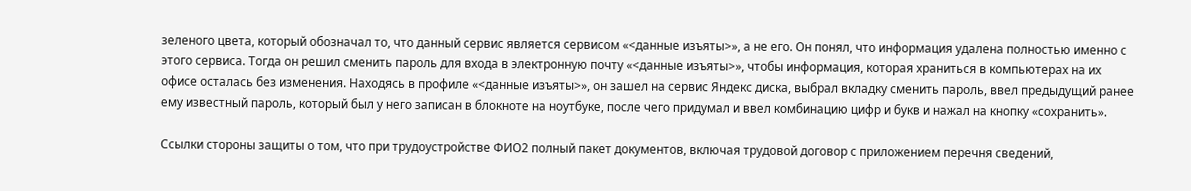зеленого цвета, который обозначал то, что данный сервис является сервисом «<данные изъяты>», а не его. Он понял, что информация удалена полностью именно с этого сервиса. Тогда он решил сменить пароль для входа в электронную почту «<данные изъяты>», чтобы информация, которая храниться в компьютерах на их офисе осталась без изменения. Находясь в профиле «<данные изъяты>», он зашел на сервис Яндекс диска, выбрал вкладку сменить пароль, ввел предыдущий ранее ему известный пароль, который был у него записан в блокноте на ноутбуке, после чего придумал и ввел комбинацию цифр и букв и нажал на кнопку «сохранить».

Ссылки стороны защиты о том, что при трудоустройстве ФИО2 полный пакет документов, включая трудовой договор с приложением перечня сведений,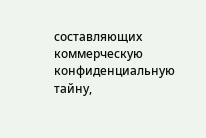составляющих коммерческую конфиденциальную тайну,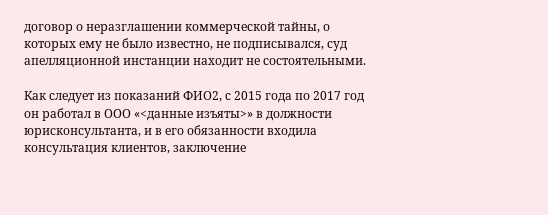договор о неразглашении коммерческой тайны, о которых ему не было известно, не подписывался, суд апелляционной инстанции находит не состоятельными.

Как следует из показаний ФИО2, с 2015 года по 2017 год он работал в ООО «<данные изъяты>» в должности юрисконсультанта, и в его обязанности входила консультация клиентов, заключение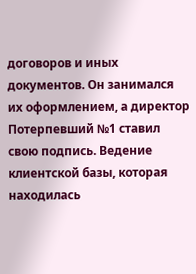договоров и иных документов. Он занимался их оформлением, а директор Потерпевший №1 ставил свою подпись. Ведение клиентской базы, которая находилась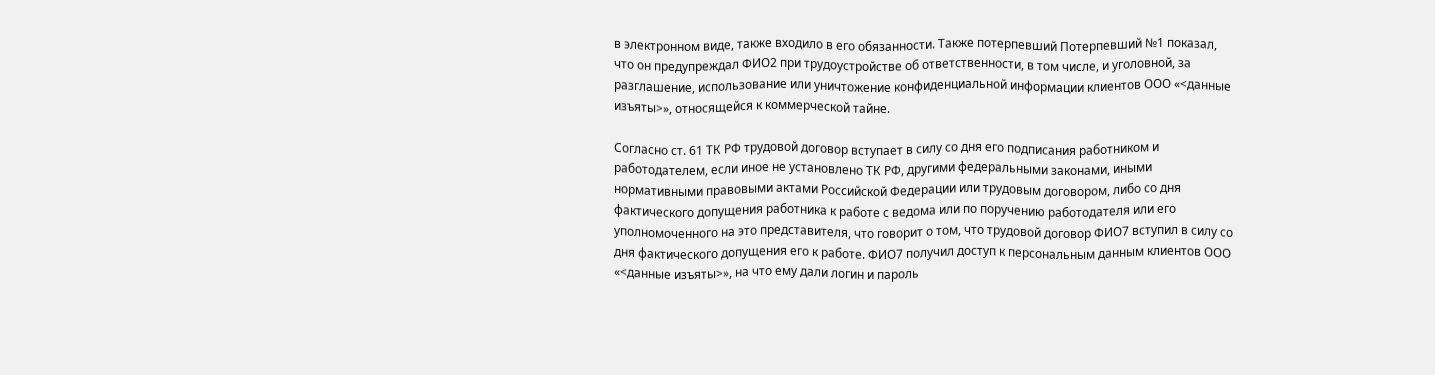в электронном виде, также входило в его обязанности. Также потерпевший Потерпевший №1 показал, что он предупреждал ФИО2 при трудоустройстве об ответственности, в том числе, и уголовной, за разглашение, использование или уничтожение конфиденциальной информации клиентов ООО «<данные изъяты>», относящейся к коммерческой тайне.

Согласно ст. 61 ТК РФ трудовой договор вступает в силу со дня его подписания работником и работодателем, если иное не установлено ТК РФ, другими федеральными законами, иными нормативными правовыми актами Российской Федерации или трудовым договором, либо со дня фактического допущения работника к работе с ведома или по поручению работодателя или его уполномоченного на это представителя, что говорит о том, что трудовой договор ФИО7 вступил в силу со дня фактического допущения его к работе. ФИО7 получил доступ к персональным данным клиентов ООО «<данные изъяты>», на что ему дали логин и пароль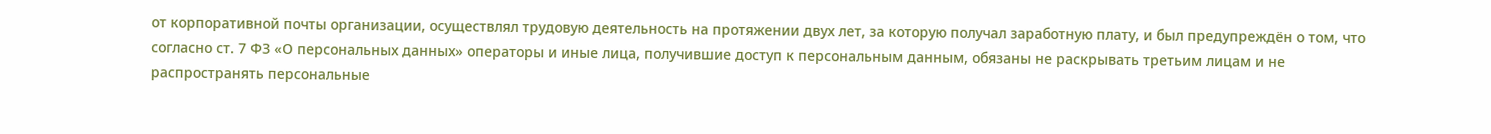от корпоративной почты организации, осуществлял трудовую деятельность на протяжении двух лет, за которую получал заработную плату, и был предупреждён о том, что согласно ст. 7 ФЗ «О персональных данных» операторы и иные лица, получившие доступ к персональным данным, обязаны не раскрывать третьим лицам и не распространять персональные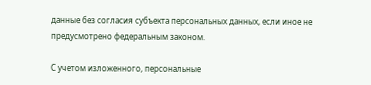данные без согласия субъекта персональных данных, если иное не предусмотрено федеральным законом.

С учетом изложенного, персональные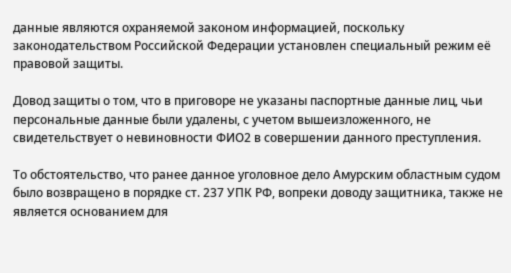данные являются охраняемой законом информацией, поскольку законодательством Российской Федерации установлен специальный режим её правовой защиты.

Довод защиты о том, что в приговоре не указаны паспортные данные лиц, чьи персональные данные были удалены, с учетом вышеизложенного, не свидетельствует о невиновности ФИО2 в совершении данного преступления.

То обстоятельство, что ранее данное уголовное дело Амурским областным судом было возвращено в порядке ст. 237 УПК РФ, вопреки доводу защитника, также не является основанием для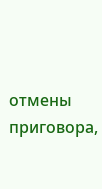отмены приговора,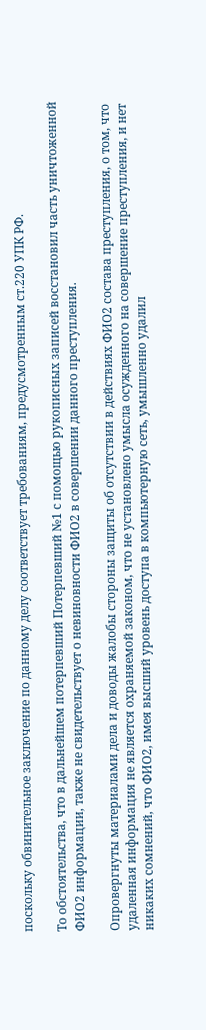поскольку обвинительное заключение по данному делу соответствует требованиям, предусмотренным ст.220 УПК РФ.

То обстоятельства, что в дальнейшем потерпевший Потерпевший №1 с помощью рукописных записей восстановил часть уничтоженной ФИО2 информации, также не свидетельствует о невиновности ФИО2 в совершении данного преступления.

Опровергнуты материалами дела и доводы жалобы стороны защиты об отсутствии в действиях ФИО2 состава преступления, о том, что удаленная информация не является охраняемой законом, что не установлено умысла осужденного на совершение преступления, и нет никаких сомнений, что ФИО2, имея высший уровень доступа в компьютерную сеть, умышленно удалил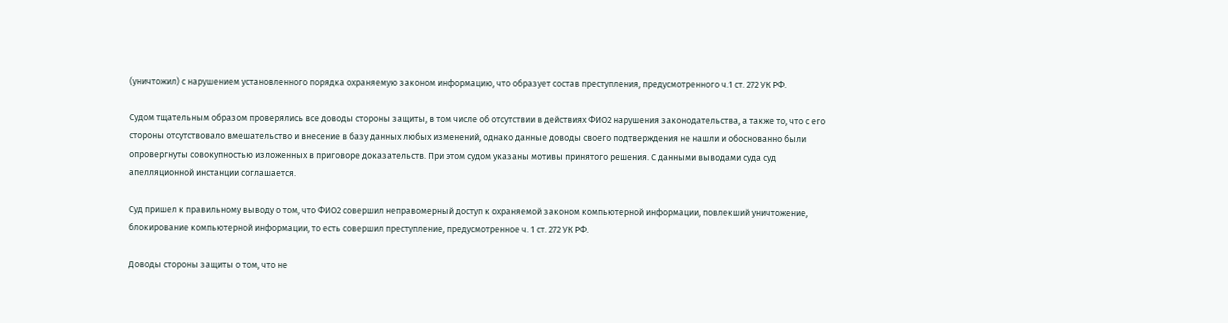(уничтожил) с нарушением установленного порядка охраняемую законом информацию, что образует состав преступления, предусмотренного ч.1 ст. 272 УК РФ.

Судом тщательным образом проверялись все доводы стороны защиты, в том числе об отсутствии в действиях ФИО2 нарушения законодательства, а также то, что с его стороны отсутствовало вмешательство и внесение в базу данных любых изменений, однако данные доводы своего подтверждения не нашли и обоснованно были опровергнуты совокупностью изложенных в приговоре доказательств. При этом судом указаны мотивы принятого решения. С данными выводами суда суд апелляционной инстанции соглашается.

Суд пришел к правильному выводу о том, что ФИО2 совершил неправомерный доступ к охраняемой законом компьютерной информации, повлекший уничтожение, блокирование компьютерной информации, то есть совершил преступление, предусмотренное ч. 1 ст. 272 УК РФ.

Доводы стороны защиты о том, что не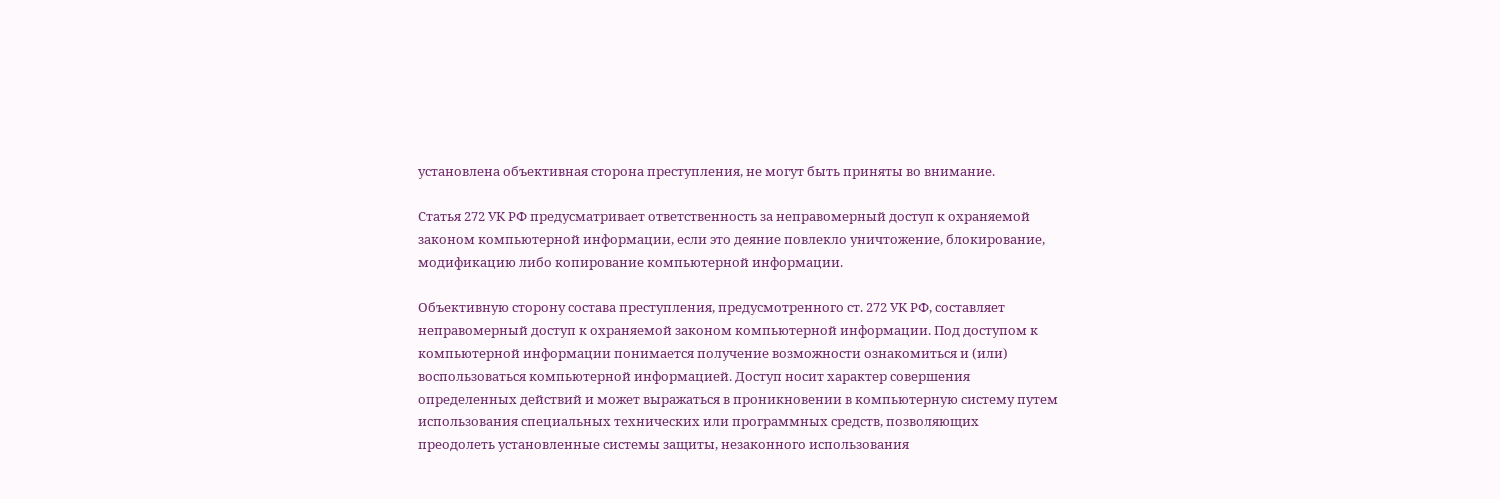установлена объективная сторона преступления, не могут быть приняты во внимание.

Статья 272 УК РФ предусматривает ответственность за неправомерный доступ к охраняемой законом компьютерной информации, если это деяние повлекло уничтожение, блокирование, модификацию либо копирование компьютерной информации.

Объективную сторону состава преступления, предусмотренного ст. 272 УК РФ, составляет неправомерный доступ к охраняемой законом компьютерной информации. Под доступом к компьютерной информации понимается получение возможности ознакомиться и (или) воспользоваться компьютерной информацией. Доступ носит характер совершения определенных действий и может выражаться в проникновении в компьютерную систему путем использования специальных технических или программных средств, позволяющих преодолеть установленные системы защиты, незаконного использования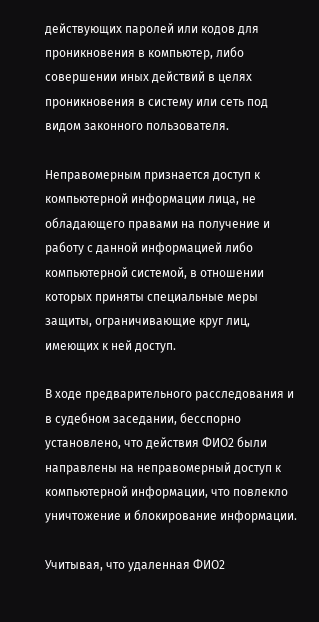действующих паролей или кодов для проникновения в компьютер, либо совершении иных действий в целях проникновения в систему или сеть под видом законного пользователя.

Неправомерным признается доступ к компьютерной информации лица, не обладающего правами на получение и работу с данной информацией либо компьютерной системой, в отношении которых приняты специальные меры защиты, ограничивающие круг лиц, имеющих к ней доступ.

В ходе предварительного расследования и в судебном заседании, бесспорно установлено, что действия ФИО2 были направлены на неправомерный доступ к компьютерной информации, что повлекло уничтожение и блокирование информации.

Учитывая, что удаленная ФИО2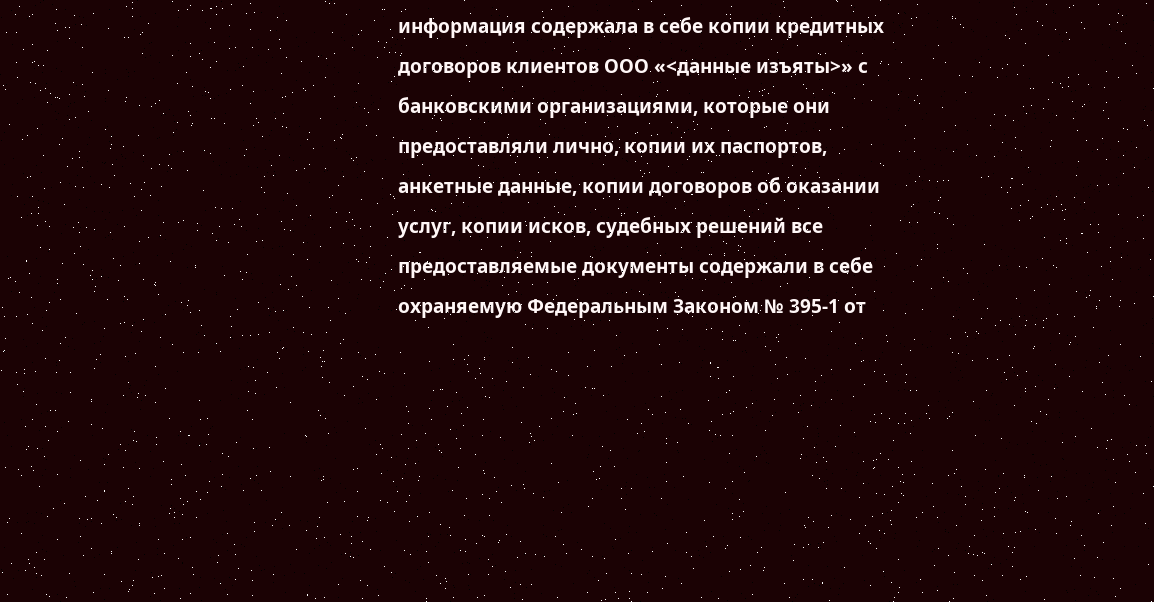информация содержала в себе копии кредитных договоров клиентов ООО «<данные изъяты>» с банковскими организациями, которые они предоставляли лично, копии их паспортов, анкетные данные, копии договоров об оказании услуг, копии исков, судебных решений все предоставляемые документы содержали в себе охраняемую Федеральным Законом № 395-1 от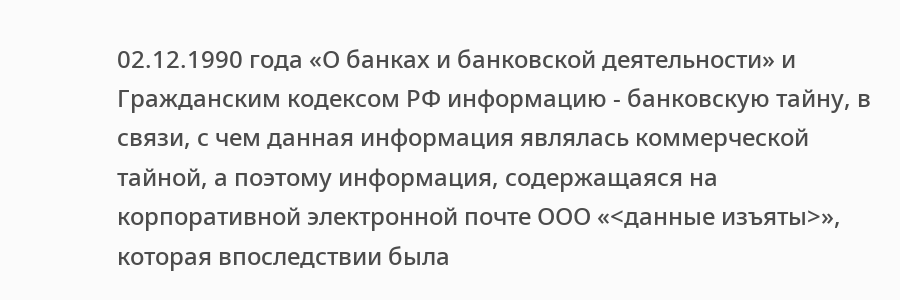02.12.1990 года «О банках и банковской деятельности» и Гражданским кодексом РФ информацию - банковскую тайну, в связи, с чем данная информация являлась коммерческой тайной, а поэтому информация, содержащаяся на корпоративной электронной почте ООО «<данные изъяты>», которая впоследствии была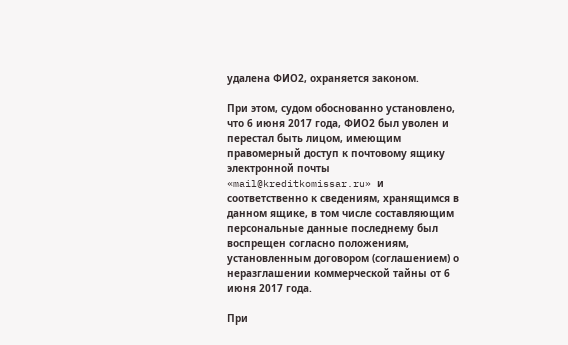удалена ФИО2, охраняется законом.

При этом, судом обоснованно установлено, что 6 июня 2017 года, ФИО2 был уволен и перестал быть лицом, имеющим правомерный доступ к почтовому ящику электронной почты «mail@kreditkomissar.ru» и соответственно к сведениям, хранящимся в данном ящике, в том числе составляющим персональные данные последнему был воспрещен согласно положениям, установленным договором (соглашением) о неразглашении коммерческой тайны от 6 июня 2017 года.

При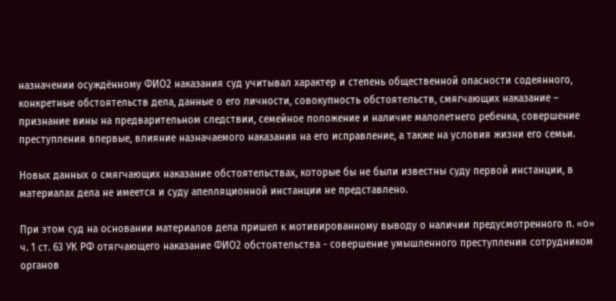назначении осуждённому ФИО2 наказания суд учитывал характер и степень общественной опасности содеянного, конкретные обстоятельств дела, данные о его личности, совокупность обстоятельств, смягчающих наказание – признание вины на предварительном следствии, семейное положение и наличие малолетнего ребенка, совершение преступления впервые, влияние назначаемого наказания на его исправление, а также на условия жизни его семьи.

Новых данных о смягчающих наказание обстоятельствах, которые бы не были известны суду первой инстанции, в материалах дела не имеется и суду апелляционной инстанции не представлено.

При этом суд на основании материалов дела пришел к мотивированному выводу о наличии предусмотренного п. «о» ч. 1 ст. 63 УК РФ отягчающего наказание ФИО2 обстоятельства - совершение умышленного преступления сотрудником органов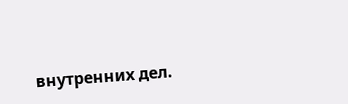внутренних дел.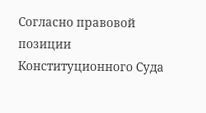Согласно правовой позиции Конституционного Суда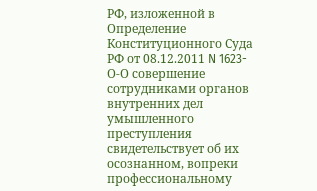РФ, изложенной в Определение Конституционного Суда РФ от 08.12.2011 N 1623-О-О совершение сотрудниками органов внутренних дел умышленного преступления свидетельствует об их осознанном, вопреки профессиональному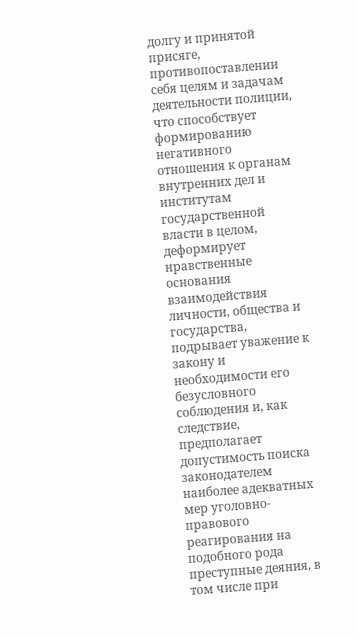долгу и принятой присяге, противопоставлении себя целям и задачам деятельности полиции, что способствует формированию негативного отношения к органам внутренних дел и институтам государственной власти в целом, деформирует нравственные основания взаимодействия личности, общества и государства, подрывает уважение к закону и необходимости его безусловного соблюдения и, как следствие, предполагает допустимость поиска законодателем наиболее адекватных мер уголовно-правового реагирования на подобного рода преступные деяния, в том числе при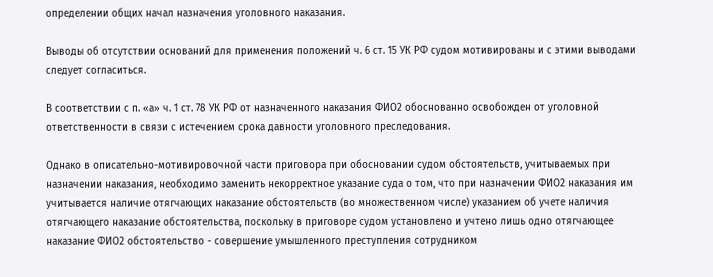определении общих начал назначения уголовного наказания.

Выводы об отсутствии оснований для применения положений ч. 6 ст. 15 УК РФ судом мотивированы и с этими выводами следует согласиться.

В соответствии с п. «а» ч. 1 ст. 78 УК РФ от назначенного наказания ФИО2 обоснованно освобожден от уголовной ответственности в связи с истечением срока давности уголовного преследования.

Однако в описательно-мотивировочной части приговора при обосновании судом обстоятельств, учитываемых при назначении наказания, необходимо заменить некорректное указание суда о том, что при назначении ФИО2 наказания им учитывается наличие отягчающих наказание обстоятельств (во множественном числе) указанием об учете наличия отягчающего наказание обстоятельства, поскольку в приговоре судом установлено и учтено лишь одно отягчающее наказание ФИО2 обстоятельство - совершение умышленного преступления сотрудником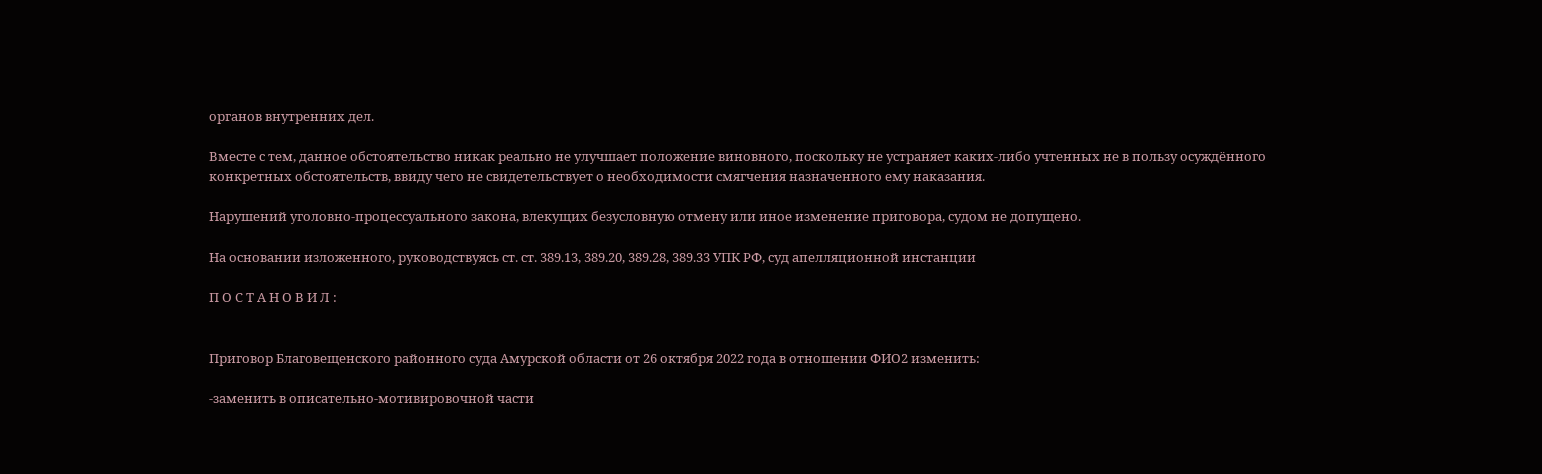органов внутренних дел.

Вместе с тем, данное обстоятельство никак реально не улучшает положение виновного, поскольку не устраняет каких-либо учтенных не в пользу осуждённого конкретных обстоятельств, ввиду чего не свидетельствует о необходимости смягчения назначенного ему наказания.

Нарушений уголовно-процессуального закона, влекущих безусловную отмену или иное изменение приговора, судом не допущено.

На основании изложенного, руководствуясь ст. ст. 389.13, 389.20, 389.28, 389.33 УПК РФ, суд апелляционной инстанции

П О С Т А Н О В И Л :


Приговор Благовещенского районного суда Амурской области от 26 октября 2022 года в отношении ФИО2 изменить:

-заменить в описательно-мотивировочной части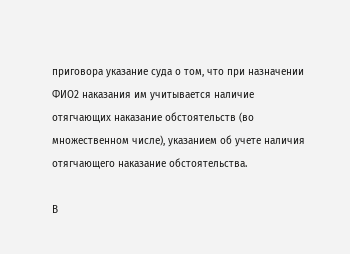приговора указание суда о том, что при назначении ФИО2 наказания им учитывается наличие отягчающих наказание обстоятельств (во множественном числе), указанием об учете наличия отягчающего наказание обстоятельства.

В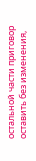остальной части приговор оставить без изменения,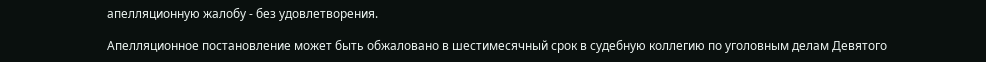апелляционную жалобу - без удовлетворения.

Апелляционное постановление может быть обжаловано в шестимесячный срок в судебную коллегию по уголовным делам Девятого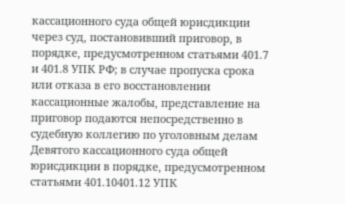кассационного суда общей юрисдикции через суд, постановивший приговор, в порядке, предусмотренном статьями 401.7 и 401.8 УПК РФ; в случае пропуска срока или отказа в его восстановлении кассационные жалобы, представление на приговор подаются непосредственно в судебную коллегию по уголовным делам Девятого кассационного суда общей юрисдикции в порядке, предусмотренном статьями 401.10401.12 УПК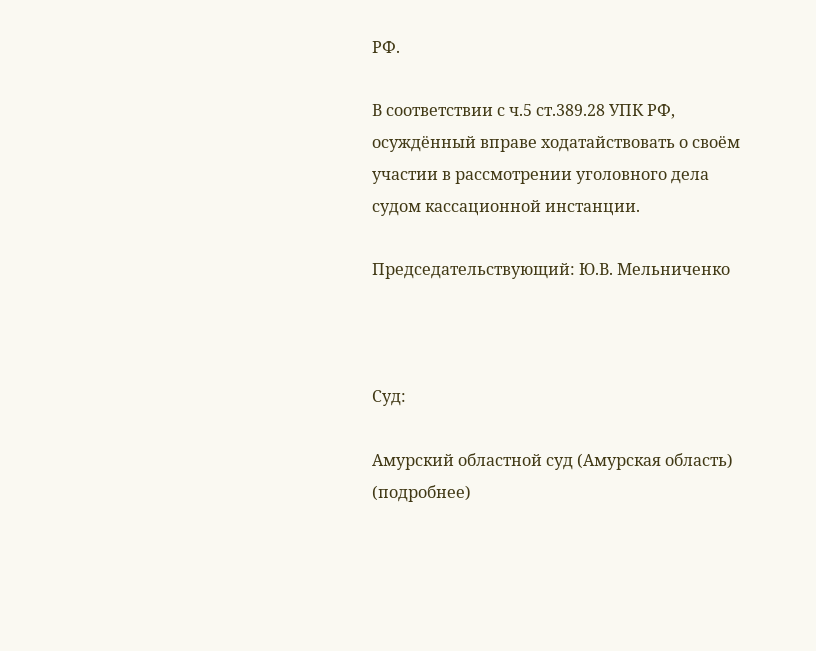РФ.

В соответствии с ч.5 ст.389.28 УПК РФ, осуждённый вправе ходатайствовать о своём участии в рассмотрении уголовного дела судом кассационной инстанции.

Председательствующий: Ю.В. Мельниченко



Суд:

Амурский областной суд (Амурская область) (подробнее)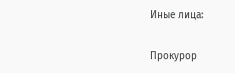Иные лица:

Прокурор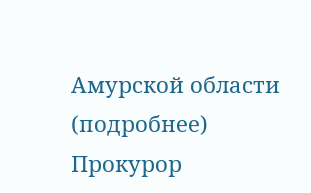Амурской области (подробнее)
Прокурор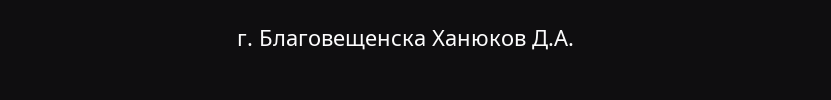г. Благовещенска Ханюков Д.А.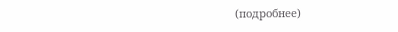(подробнее)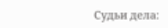Судьи дела: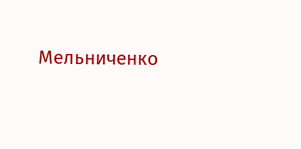Мельниченко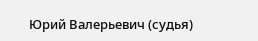Юрий Валерьевич (судья)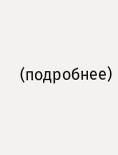(подробнее)